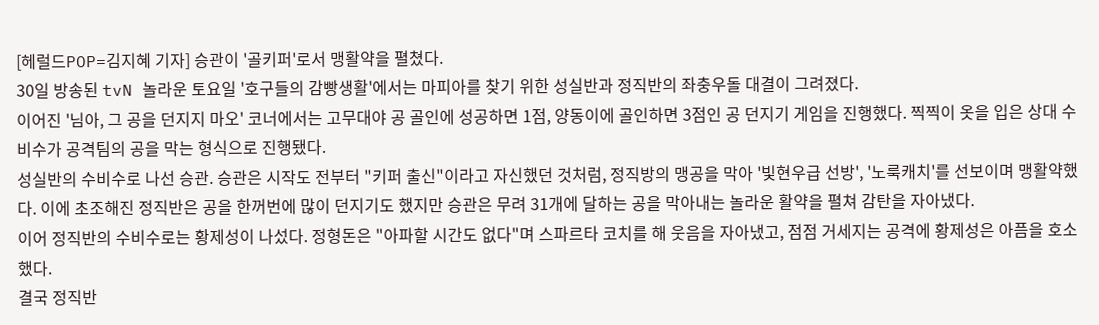[헤럴드POP=김지혜 기자] 승관이 '골키퍼'로서 맹활약을 펼쳤다.
30일 방송된 tvN 놀라운 토요일 '호구들의 감빵생활'에서는 마피아를 찾기 위한 성실반과 정직반의 좌충우돌 대결이 그려졌다.
이어진 '님아, 그 공을 던지지 마오' 코너에서는 고무대야 공 골인에 성공하면 1점, 양동이에 골인하면 3점인 공 던지기 게임을 진행했다. 찍찍이 옷을 입은 상대 수비수가 공격팀의 공을 막는 형식으로 진행됐다.
성실반의 수비수로 나선 승관. 승관은 시작도 전부터 "키퍼 출신"이라고 자신했던 것처럼, 정직방의 맹공을 막아 '빛현우급 선방', '노룩캐치'를 선보이며 맹활약했다. 이에 초조해진 정직반은 공을 한꺼번에 많이 던지기도 했지만 승관은 무려 31개에 달하는 공을 막아내는 놀라운 활약을 펼쳐 감탄을 자아냈다.
이어 정직반의 수비수로는 황제성이 나섰다. 정형돈은 "아파할 시간도 없다"며 스파르타 코치를 해 웃음을 자아냈고, 점점 거세지는 공격에 황제성은 아픔을 호소했다.
결국 정직반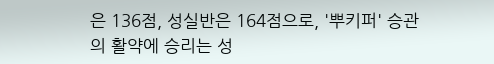은 136점, 성실반은 164점으로, '뿌키퍼' 승관의 활약에 승리는 성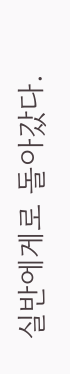실반에게로 돌아갔다.